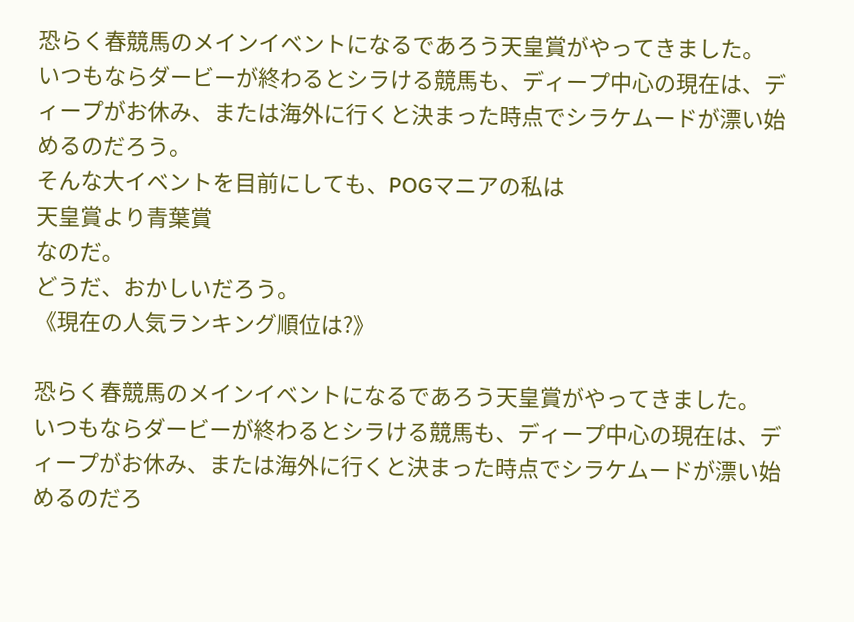恐らく春競馬のメインイベントになるであろう天皇賞がやってきました。
いつもならダービーが終わるとシラける競馬も、ディープ中心の現在は、ディープがお休み、または海外に行くと決まった時点でシラケムードが漂い始めるのだろう。
そんな大イベントを目前にしても、POGマニアの私は
天皇賞より青葉賞
なのだ。
どうだ、おかしいだろう。
《現在の人気ランキング順位は?》

恐らく春競馬のメインイベントになるであろう天皇賞がやってきました。
いつもならダービーが終わるとシラける競馬も、ディープ中心の現在は、ディープがお休み、または海外に行くと決まった時点でシラケムードが漂い始めるのだろ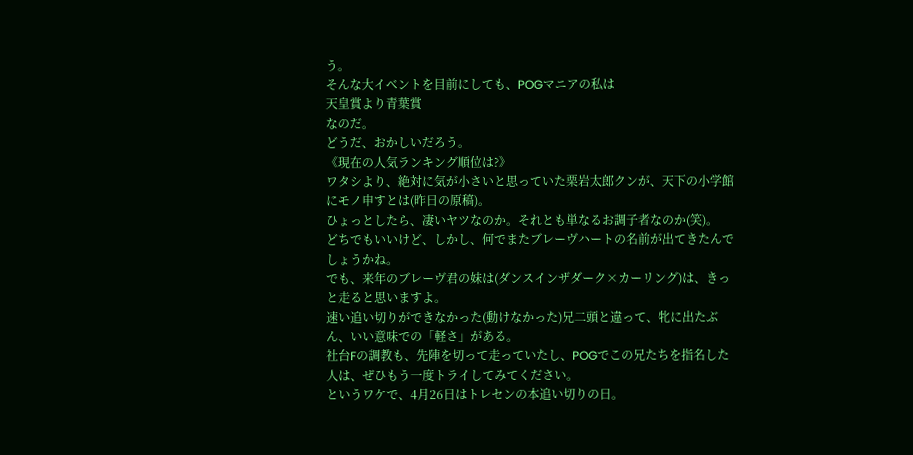う。
そんな大イベントを目前にしても、POGマニアの私は
天皇賞より青葉賞
なのだ。
どうだ、おかしいだろう。
《現在の人気ランキング順位は?》
ワタシより、絶対に気が小さいと思っていた栗岩太郎クンが、天下の小学館にモノ申すとは(昨日の原稿)。
ひょっとしたら、凄いヤツなのか。それとも単なるお調子者なのか(笑)。
どちでもいいけど、しかし、何でまたブレーヴハートの名前が出てきたんでしょうかね。
でも、来年のブレーヴ君の妹は(ダンスインザダーク×カーリング)は、きっと走ると思いますよ。
速い追い切りができなかった(動けなかった)兄二頭と違って、牝に出たぶん、いい意味での「軽さ」がある。
社台Fの調教も、先陣を切って走っていたし、POGでこの兄たちを指名した人は、ぜひもう一度トライしてみてください。
というワケで、4月26日はトレセンの本追い切りの日。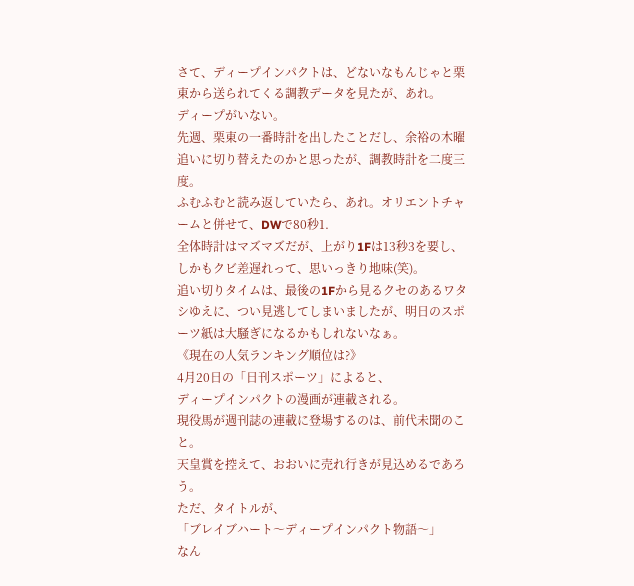さて、ディープインパクトは、どないなもんじゃと栗東から送られてくる調教データを見たが、あれ。
ディープがいない。
先週、栗東の一番時計を出したことだし、余裕の木曜追いに切り替えたのかと思ったが、調教時計を二度三度。
ふむふむと読み返していたら、あれ。オリエントチャームと併せて、DWで80秒1.
全体時計はマズマズだが、上がり1Fは13秒3を要し、しかもクビ差遅れって、思いっきり地味(笑)。
追い切りタイムは、最後の1Fから見るクセのあるワタシゆえに、つい見逃してしまいましたが、明日のスポーツ紙は大騒ぎになるかもしれないなぁ。
《現在の人気ランキング順位は?》
4月20日の「日刊スポーツ」によると、
ディープインパクトの漫画が連載される。
現役馬が週刊誌の連載に登場するのは、前代未聞のこと。
天皇賞を控えて、おおいに売れ行きが見込めるであろう。
ただ、タイトルが、
「ブレイブハート〜ディープインパクト物語〜」
なん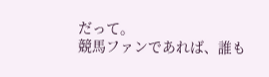だって。
競馬ファンであれば、誰も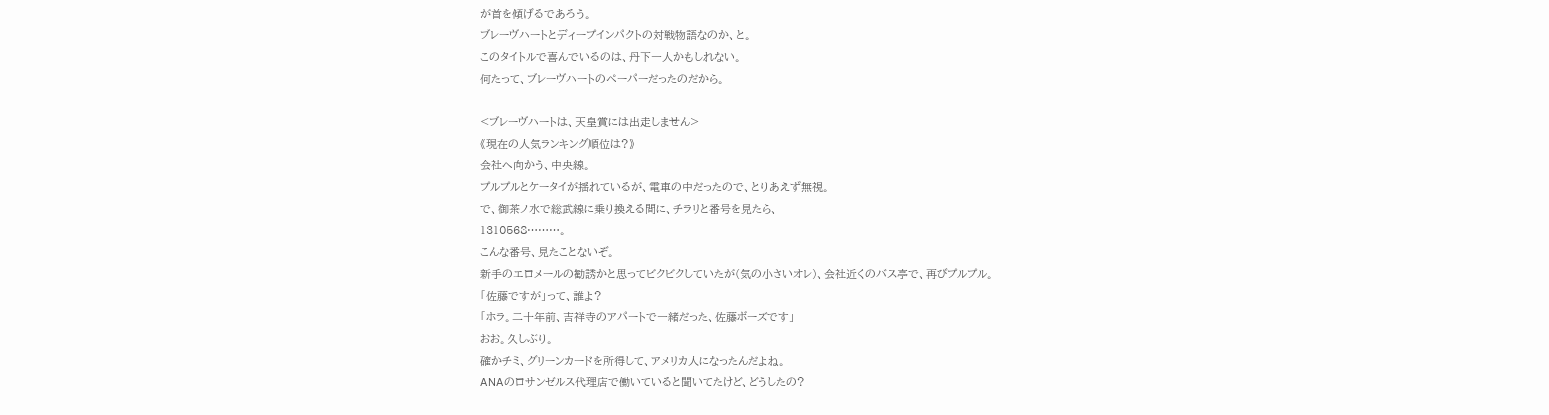が首を傾げるであろう。
ブレーヴハートとディープインパクトの対戦物語なのか、と。
このタイトルで喜んでいるのは、丹下一人かもしれない。
何たって、ブレーヴハートのペーパーだったのだから。

<ブレーヴハートは、天皇賞には出走しません>
《現在の人気ランキング順位は?》
会社へ向かう、中央線。
プルプルとケータイが揺れているが、電車の中だったので、とりあえず無視。
で、御茶ノ水で総武線に乗り換える間に、チラリと番号を見たら、
1310568………。
こんな番号、見たことないぞ。
新手のエロメールの勧誘かと思ってビクビクしていたが(気の小さいオレ)、会社近くのバス亭で、再びプルプル。
「佐藤ですが」って、誰よ?
「ホラ。二十年前、吉祥寺のアパートで一緒だった、佐藤ボーズです」
おお。久しぶり。
確かチミ、グリーンカードを所得して、アメリカ人になったんだよね。
ANAのロサンゼルス代理店で働いていると聞いてたけど、どうしたの?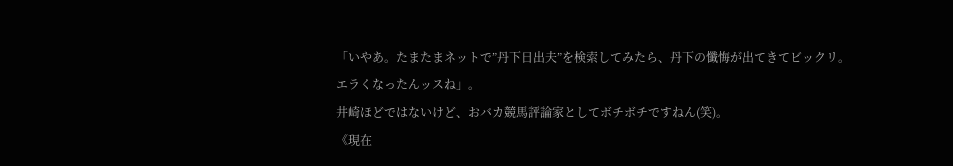「いやあ。たまたまネットで”丹下日出夫”を検索してみたら、丹下の懺悔が出てきてビックリ。エラくなったんッスね」。
井崎ほどではないけど、おバカ競馬評論家としてボチボチですねん(笑)。
《現在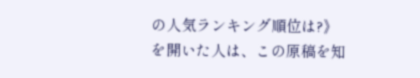の人気ランキング順位は?》
を開いた人は、この原稿を知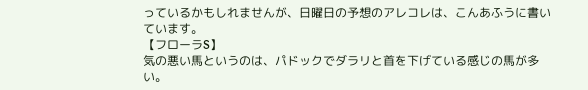っているかもしれませんが、日曜日の予想のアレコレは、こんあふうに書いています。
【フローラS】
気の悪い馬というのは、パドックでダラリと首を下げている感じの馬が多い。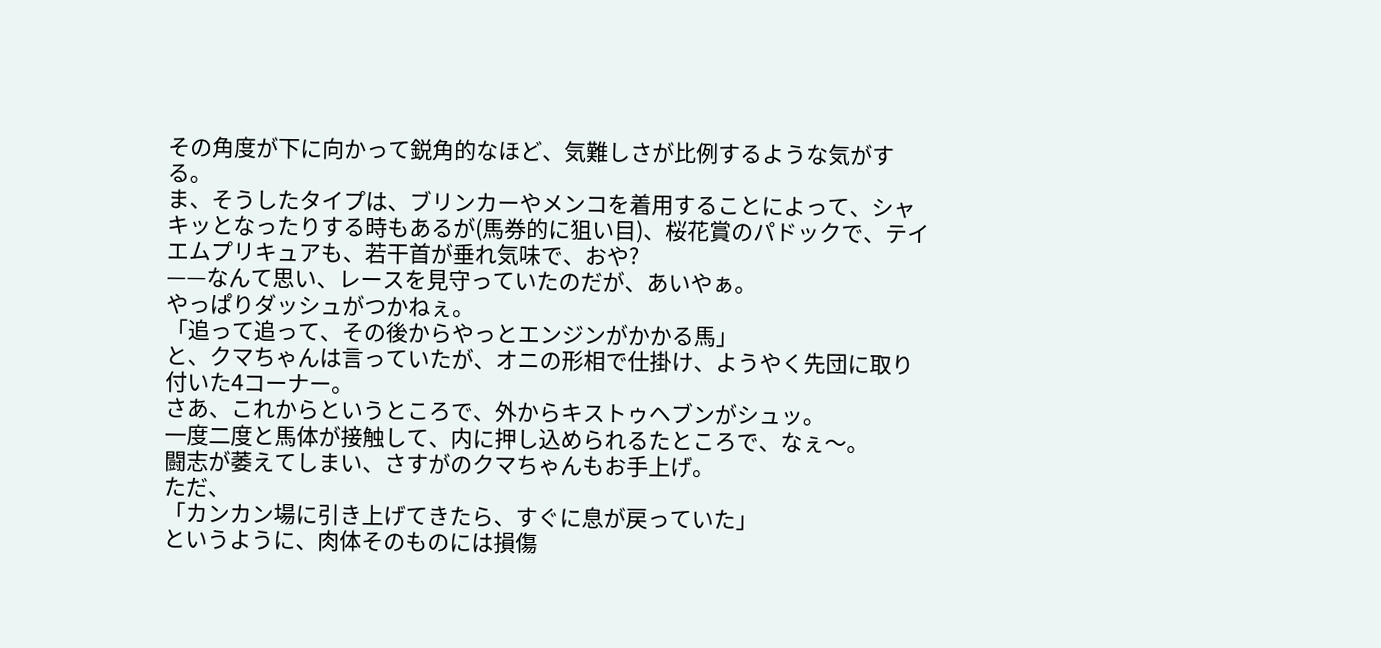その角度が下に向かって鋭角的なほど、気難しさが比例するような気がする。
ま、そうしたタイプは、ブリンカーやメンコを着用することによって、シャキッとなったりする時もあるが(馬券的に狙い目)、桜花賞のパドックで、テイエムプリキュアも、若干首が垂れ気味で、おや?
——なんて思い、レースを見守っていたのだが、あいやぁ。
やっぱりダッシュがつかねぇ。
「追って追って、その後からやっとエンジンがかかる馬」
と、クマちゃんは言っていたが、オニの形相で仕掛け、ようやく先団に取り付いた4コーナー。
さあ、これからというところで、外からキストゥヘブンがシュッ。
一度二度と馬体が接触して、内に押し込められるたところで、なぇ〜。
闘志が萎えてしまい、さすがのクマちゃんもお手上げ。
ただ、
「カンカン場に引き上げてきたら、すぐに息が戻っていた」
というように、肉体そのものには損傷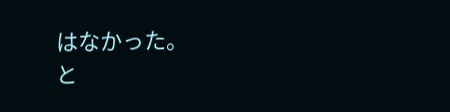はなかった。
と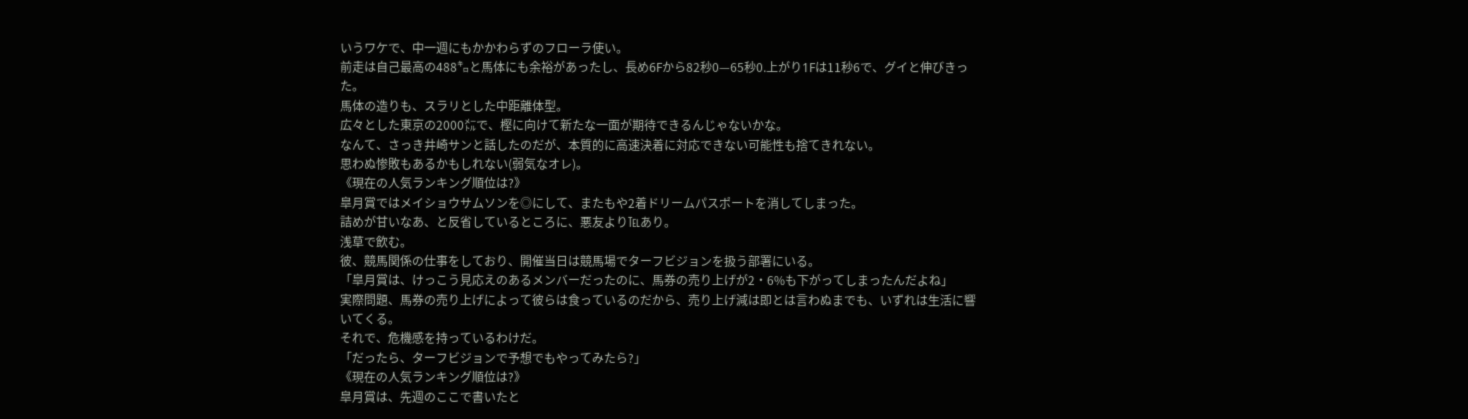いうワケで、中一週にもかかわらずのフローラ使い。
前走は自己最高の488㌔と馬体にも余裕があったし、長め6Fから82秒0—65秒0.上がり1Fは11秒6で、グイと伸びきった。
馬体の造りも、スラリとした中距離体型。
広々とした東京の2000㍍で、樫に向けて新たな一面が期待できるんじゃないかな。
なんて、さっき井崎サンと話したのだが、本質的に高速決着に対応できない可能性も捨てきれない。
思わぬ惨敗もあるかもしれない(弱気なオレ)。
《現在の人気ランキング順位は?》
皐月賞ではメイショウサムソンを◎にして、またもや2着ドリームパスポートを消してしまった。
詰めが甘いなあ、と反省しているところに、悪友より℡あり。
浅草で飲む。
彼、競馬関係の仕事をしており、開催当日は競馬場でターフビジョンを扱う部署にいる。
「皐月賞は、けっこう見応えのあるメンバーだったのに、馬券の売り上げが2・6%も下がってしまったんだよね」
実際問題、馬券の売り上げによって彼らは食っているのだから、売り上げ減は即とは言わぬまでも、いずれは生活に響いてくる。
それで、危機感を持っているわけだ。
「だったら、ターフビジョンで予想でもやってみたら?」
《現在の人気ランキング順位は?》
皐月賞は、先週のここで書いたと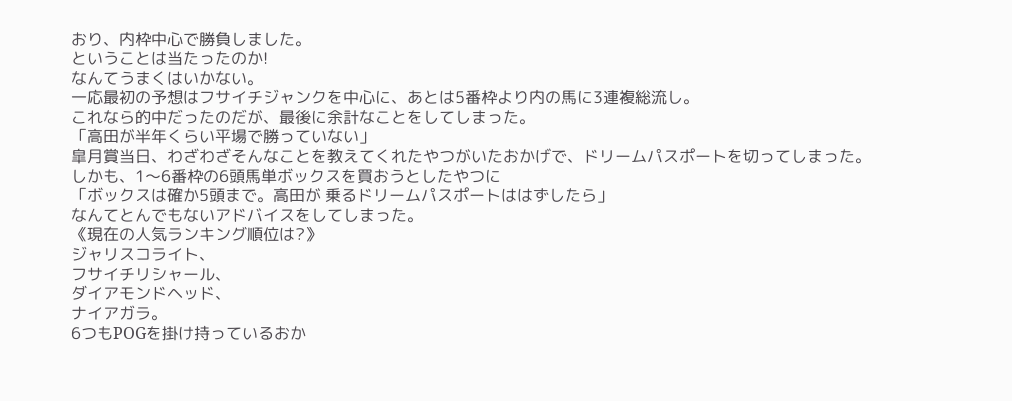おり、内枠中心で勝負しました。
ということは当たったのか!
なんてうまくはいかない。
一応最初の予想はフサイチジャンクを中心に、あとは5番枠より内の馬に3連複総流し。
これなら的中だったのだが、最後に余計なことをしてしまった。
「高田が半年くらい平場で勝っていない」
皐月賞当日、わざわざそんなことを教えてくれたやつがいたおかげで、ドリームパスポートを切ってしまった。
しかも、1〜6番枠の6頭馬単ボックスを買おうとしたやつに
「ボックスは確か5頭まで。高田が 乗るドリームパスポートははずしたら」
なんてとんでもないアドバイスをしてしまった。
《現在の人気ランキング順位は?》
ジャリスコライト、
フサイチリシャール、
ダイアモンドヘッド、
ナイアガラ。
6つもPOGを掛け持っているおか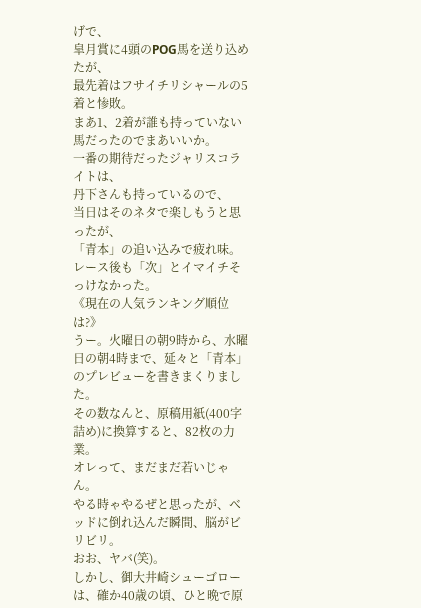げで、
皐月賞に4頭のPOG馬を送り込めたが、
最先着はフサイチリシャールの5着と惨敗。
まあ1、2着が誰も持っていない馬だったのでまあいいか。
一番の期待だったジャリスコライトは、
丹下さんも持っているので、
当日はそのネタで楽しもうと思ったが、
「青本」の追い込みで疲れ味。
レース後も「次」とイマイチそっけなかった。
《現在の人気ランキング順位は?》
うー。火曜日の朝9時から、水曜日の朝4時まで、延々と「青本」のプレビューを書きまくりました。
その数なんと、原稿用紙(400字詰め)に換算すると、82枚の力業。
オレって、まだまだ若いじゃん。
やる時ゃやるぜと思ったが、ベッドに倒れ込んだ瞬間、脳がビリビリ。
おお、ヤバ(笑)。
しかし、御大井崎シューゴローは、確か40歳の頃、ひと晩で原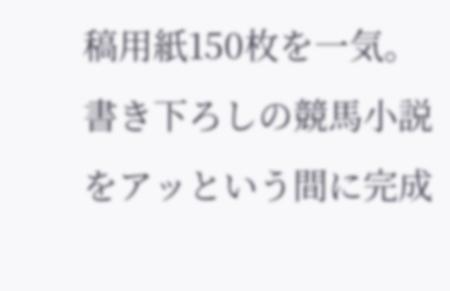稿用紙150枚を一気。
書き下ろしの競馬小説をアッという間に完成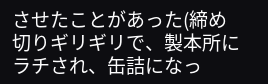させたことがあった(締め切りギリギリで、製本所にラチされ、缶詰になっ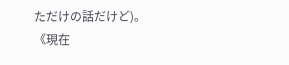ただけの話だけど)。
《現在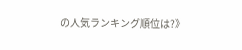の人気ランキング順位は?》